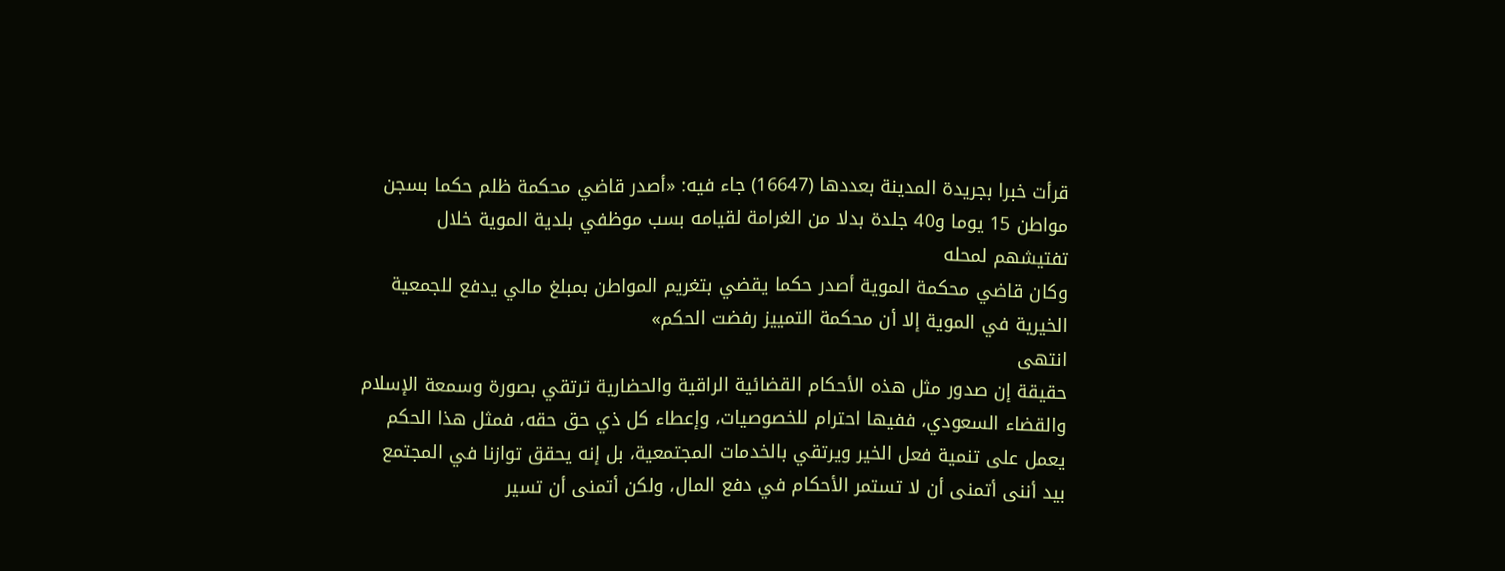قرأت خبرا بجريدة المدينة بعددها (16647) جاء فيه: «أصدر قاضي محكمة ظلم حكما بسجن مواطن 15 يوما و40 جلدة بدلا من الغرامة لقيامه بسب موظفي بلدية الموية خلال تفتيشهم لمحله
وكان قاضي محكمة الموية أصدر حكما يقضي بتغريم المواطن بمبلغ مالي يدفع للجمعية الخيرية في الموية إلا أن محكمة التمييز رفضت الحكم»
انتهى
حقيقة إن صدور مثل هذه الأحكام القضائية الراقية والحضارية ترتقي بصورة وسمعة الإسلام والقضاء السعودي، ففيها احترام للخصوصيات، وإعطاء كل ذي حق حقه، فمثل هذا الحكم يعمل على تنمية فعل الخير ويرتقي بالخدمات المجتمعية، بل إنه يحقق توازنا في المجتمع
بيد أننى أتمنى أن لا تستمر الأحكام في دفع المال، ولكن أتمنى أن تسير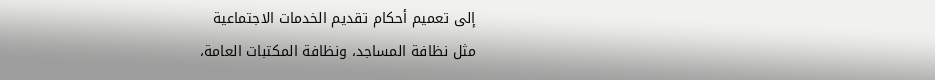إلى تعميم أحكام تقديم الخدمات الاجتماعية
مثل نظافة المساجد، ونظافة المكتبات العامة،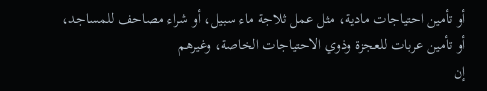أو تأمين احتياجات مادية، مثل عمل ثلاجة ماء سبيل، أو شراء مصاحف للمساجد، أو تأمين عربات للعجزة وذوي الاحتياجات الخاصة، وغيرهم
إن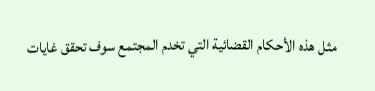مثل هذه الأحكام القضائية التي تخدم المجتمع سوف تحقق غايات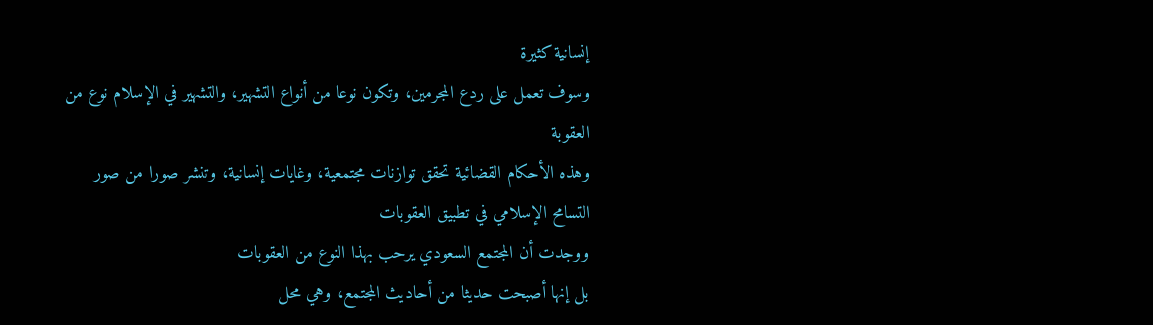إنسانية كثيرة
وسوف تعمل على ردع المجرمين، وتكون نوعا من أنواع التشهير، والتشهير في الإسلام نوع من العقوبة
وهذه الأحكام القضائية تحقق توازنات مجتمعية، وغايات إنسانية، وتنشر صورا من صور التسامح الإسلامي في تطبيق العقوبات
ووجدت أن المجتمع السعودي يرحب بهذا النوع من العقوبات
بل إنها أصبحت حديثا من أحاديث المجتمع، وهي محل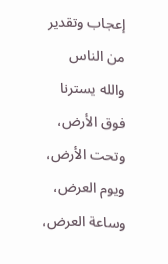إعجاب وتقدير من الناس
والله يسترنا فوق الأرض، وتحت الأرض، ويوم العرض، وساعة العرض،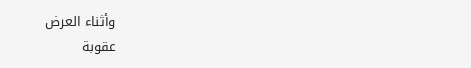وأثناء العرض
عقوبة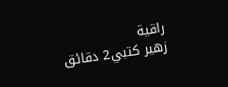راقية
زهير كتبي2 دقائق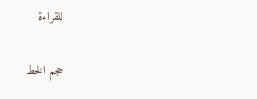للقراءة

حجم الخط